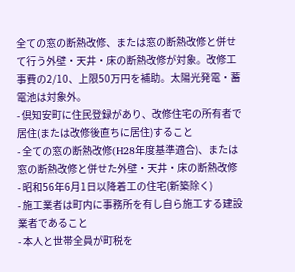全ての窓の断熱改修、または窓の断熱改修と併せて行う外壁・天井・床の断熱改修が対象。改修工事費の2/10、上限50万円を補助。太陽光発電・蓄電池は対象外。
- 倶知安町に住民登録があり、改修住宅の所有者で居住(または改修後直ちに居住)すること
- 全ての窓の断熱改修(H28年度基準適合)、または窓の断熱改修と併せた外壁・天井・床の断熱改修
- 昭和56年6月1日以降着工の住宅(新築除く)
- 施工業者は町内に事務所を有し自ら施工する建設業者であること
- 本人と世帯全員が町税を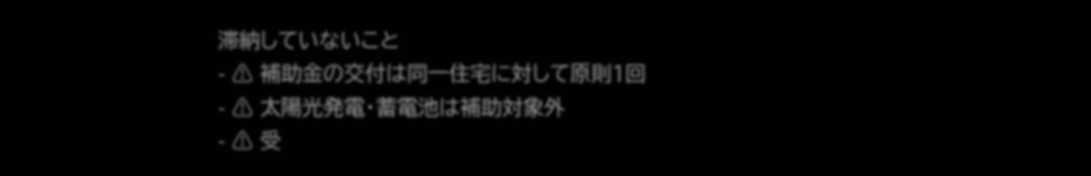滞納していないこと
- ⚠ 補助金の交付は同一住宅に対して原則1回
- ⚠ 太陽光発電・蓄電池は補助対象外
- ⚠ 受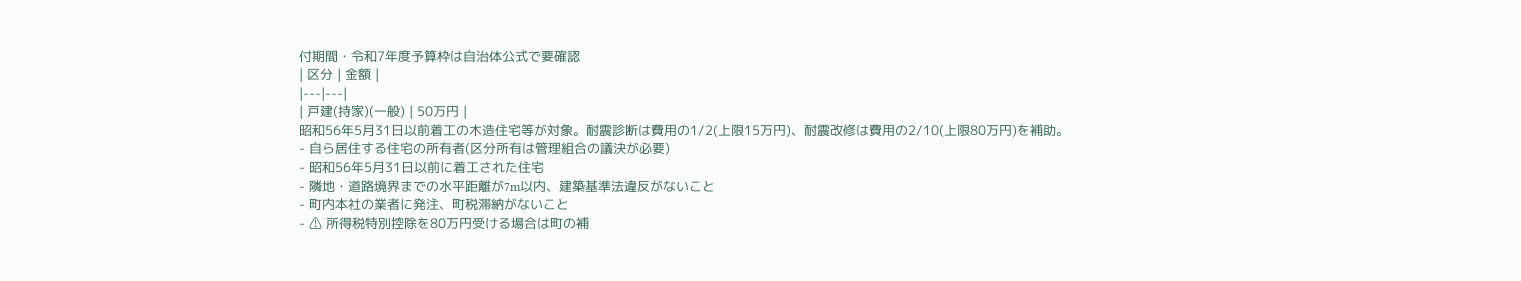付期間・令和7年度予算枠は自治体公式で要確認
| 区分 | 金額 |
|---|---|
| 戸建(持家)(一般) | 50万円 |
昭和56年5月31日以前着工の木造住宅等が対象。耐震診断は費用の1/2(上限15万円)、耐震改修は費用の2/10(上限80万円)を補助。
- 自ら居住する住宅の所有者(区分所有は管理組合の議決が必要)
- 昭和56年5月31日以前に着工された住宅
- 隣地・道路境界までの水平距離が7m以内、建築基準法違反がないこと
- 町内本社の業者に発注、町税滞納がないこと
- ⚠ 所得税特別控除を80万円受ける場合は町の補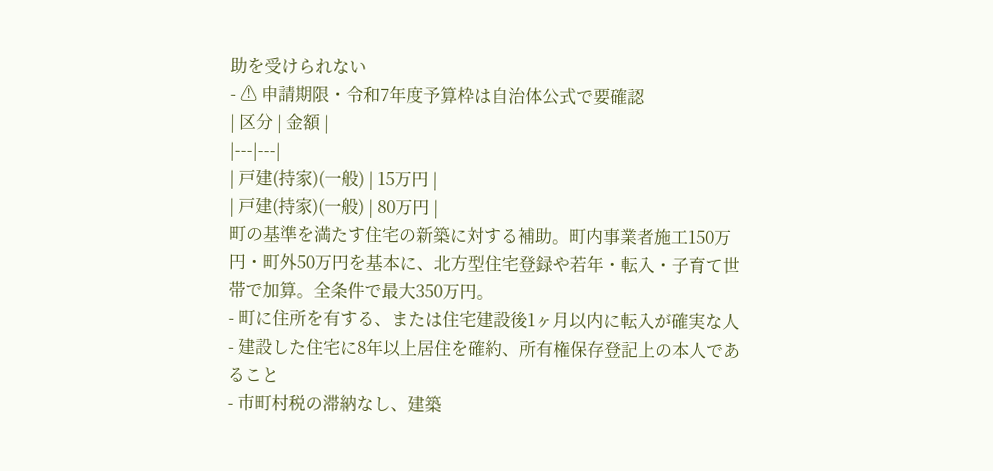助を受けられない
- ⚠ 申請期限・令和7年度予算枠は自治体公式で要確認
| 区分 | 金額 |
|---|---|
| 戸建(持家)(一般) | 15万円 |
| 戸建(持家)(一般) | 80万円 |
町の基準を満たす住宅の新築に対する補助。町内事業者施工150万円・町外50万円を基本に、北方型住宅登録や若年・転入・子育て世帯で加算。全条件で最大350万円。
- 町に住所を有する、または住宅建設後1ヶ月以内に転入が確実な人
- 建設した住宅に8年以上居住を確約、所有権保存登記上の本人であること
- 市町村税の滞納なし、建築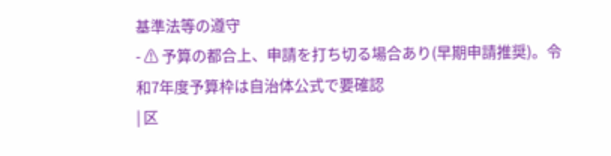基準法等の遵守
- ⚠ 予算の都合上、申請を打ち切る場合あり(早期申請推奨)。令和7年度予算枠は自治体公式で要確認
| 区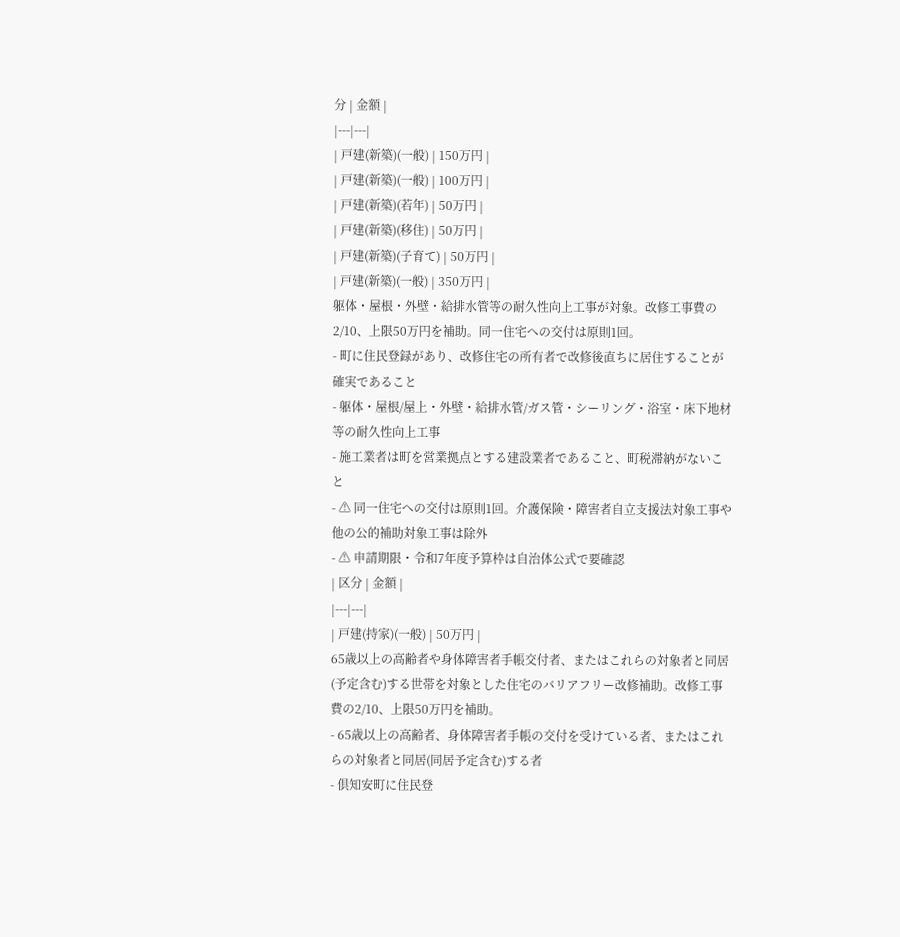分 | 金額 |
|---|---|
| 戸建(新築)(一般) | 150万円 |
| 戸建(新築)(一般) | 100万円 |
| 戸建(新築)(若年) | 50万円 |
| 戸建(新築)(移住) | 50万円 |
| 戸建(新築)(子育て) | 50万円 |
| 戸建(新築)(一般) | 350万円 |
躯体・屋根・外壁・給排水管等の耐久性向上工事が対象。改修工事費の2/10、上限50万円を補助。同一住宅への交付は原則1回。
- 町に住民登録があり、改修住宅の所有者で改修後直ちに居住することが確実であること
- 躯体・屋根/屋上・外壁・給排水管/ガス管・シーリング・浴室・床下地材等の耐久性向上工事
- 施工業者は町を営業拠点とする建設業者であること、町税滞納がないこと
- ⚠ 同一住宅への交付は原則1回。介護保険・障害者自立支援法対象工事や他の公的補助対象工事は除外
- ⚠ 申請期限・令和7年度予算枠は自治体公式で要確認
| 区分 | 金額 |
|---|---|
| 戸建(持家)(一般) | 50万円 |
65歳以上の高齢者や身体障害者手帳交付者、またはこれらの対象者と同居(予定含む)する世帯を対象とした住宅のバリアフリー改修補助。改修工事費の2/10、上限50万円を補助。
- 65歳以上の高齢者、身体障害者手帳の交付を受けている者、またはこれらの対象者と同居(同居予定含む)する者
- 倶知安町に住民登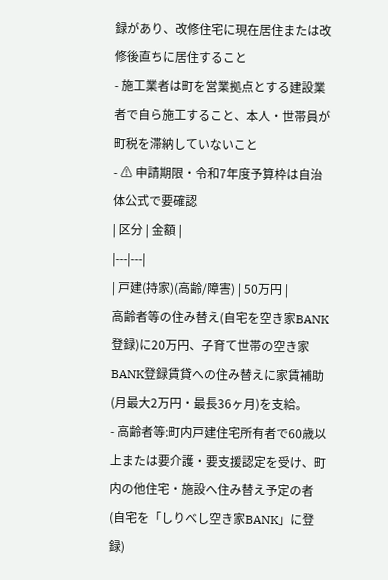録があり、改修住宅に現在居住または改修後直ちに居住すること
- 施工業者は町を営業拠点とする建設業者で自ら施工すること、本人・世帯員が町税を滞納していないこと
- ⚠ 申請期限・令和7年度予算枠は自治体公式で要確認
| 区分 | 金額 |
|---|---|
| 戸建(持家)(高齢/障害) | 50万円 |
高齢者等の住み替え(自宅を空き家BANK登録)に20万円、子育て世帯の空き家BANK登録賃貸への住み替えに家賃補助(月最大2万円・最長36ヶ月)を支給。
- 高齢者等:町内戸建住宅所有者で60歳以上または要介護・要支援認定を受け、町内の他住宅・施設へ住み替え予定の者(自宅を「しりべし空き家BANK」に登録)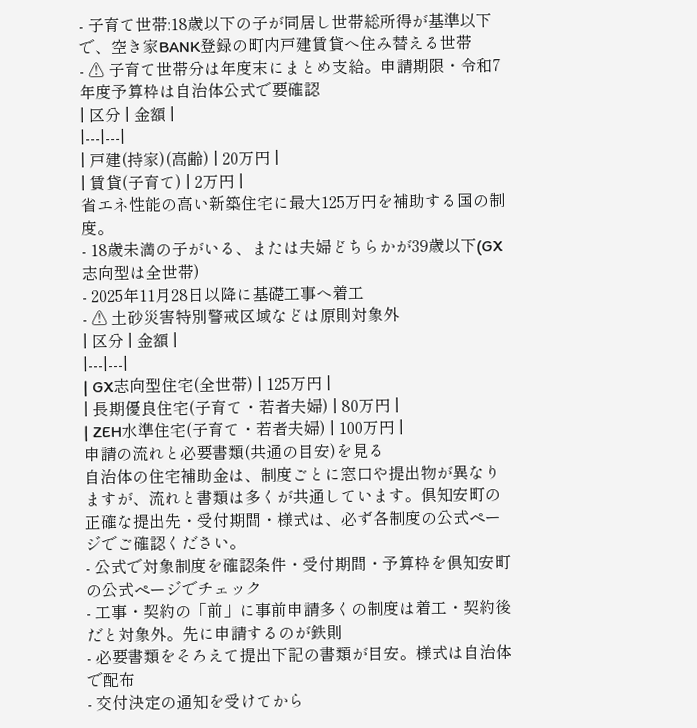- 子育て世帯:18歳以下の子が同居し世帯総所得が基準以下で、空き家BANK登録の町内戸建賃貸へ住み替える世帯
- ⚠ 子育て世帯分は年度末にまとめ支給。申請期限・令和7年度予算枠は自治体公式で要確認
| 区分 | 金額 |
|---|---|
| 戸建(持家)(高齢) | 20万円 |
| 賃貸(子育て) | 2万円 |
省エネ性能の高い新築住宅に最大125万円を補助する国の制度。
- 18歳未満の子がいる、または夫婦どちらかが39歳以下(GX志向型は全世帯)
- 2025年11月28日以降に基礎工事へ着工
- ⚠ 土砂災害特別警戒区域などは原則対象外
| 区分 | 金額 |
|---|---|
| GX志向型住宅(全世帯) | 125万円 |
| 長期優良住宅(子育て・若者夫婦) | 80万円 |
| ZEH水準住宅(子育て・若者夫婦) | 100万円 |
申請の流れと必要書類(共通の目安)を見る
自治体の住宅補助金は、制度ごとに窓口や提出物が異なりますが、流れと書類は多くが共通しています。倶知安町の正確な提出先・受付期間・様式は、必ず各制度の公式ページでご確認ください。
- 公式で対象制度を確認条件・受付期間・予算枠を倶知安町の公式ページでチェック
- 工事・契約の「前」に事前申請多くの制度は着工・契約後だと対象外。先に申請するのが鉄則
- 必要書類をそろえて提出下記の書類が目安。様式は自治体で配布
- 交付決定の通知を受けてから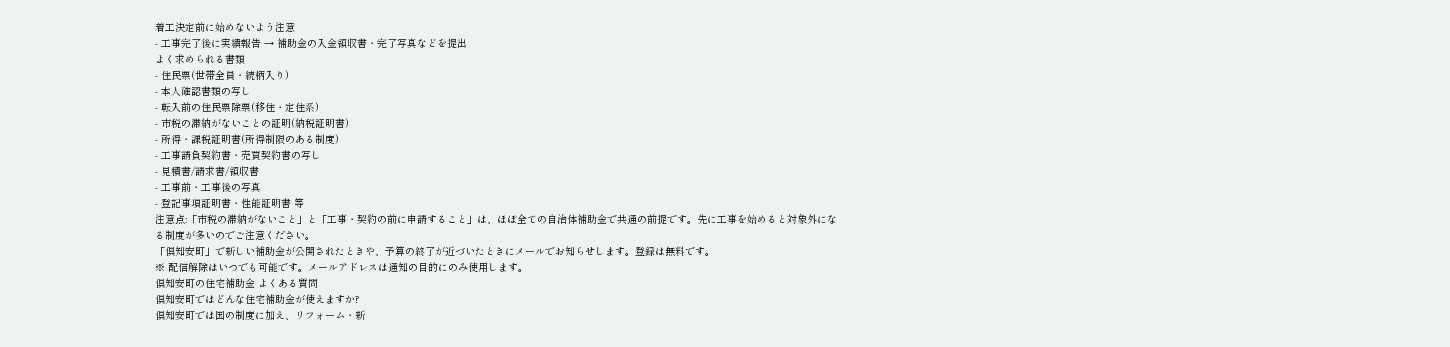着工決定前に始めないよう注意
- 工事完了後に実績報告 → 補助金の入金領収書・完了写真などを提出
よく求められる書類
- 住民票(世帯全員・続柄入り)
- 本人確認書類の写し
- 転入前の住民票除票(移住・定住系)
- 市税の滞納がないことの証明(納税証明書)
- 所得・課税証明書(所得制限のある制度)
- 工事請負契約書・売買契約書の写し
- 見積書/請求書/領収書
- 工事前・工事後の写真
- 登記事項証明書・性能証明書 等
注意点:「市税の滞納がないこと」と「工事・契約の前に申請すること」は、ほぼ全ての自治体補助金で共通の前提です。先に工事を始めると対象外になる制度が多いのでご注意ください。
「倶知安町」で新しい補助金が公開されたときや、予算の終了が近づいたときにメールでお知らせします。登録は無料です。
※ 配信解除はいつでも可能です。メールアドレスは通知の目的にのみ使用します。
倶知安町の住宅補助金 よくある質問
倶知安町ではどんな住宅補助金が使えますか?
倶知安町では国の制度に加え、リフォーム・新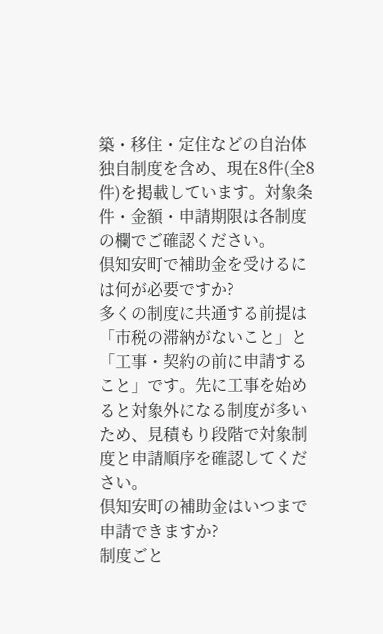築・移住・定住などの自治体独自制度を含め、現在8件(全8件)を掲載しています。対象条件・金額・申請期限は各制度の欄でご確認ください。
倶知安町で補助金を受けるには何が必要ですか?
多くの制度に共通する前提は「市税の滞納がないこと」と「工事・契約の前に申請すること」です。先に工事を始めると対象外になる制度が多いため、見積もり段階で対象制度と申請順序を確認してください。
倶知安町の補助金はいつまで申請できますか?
制度ごと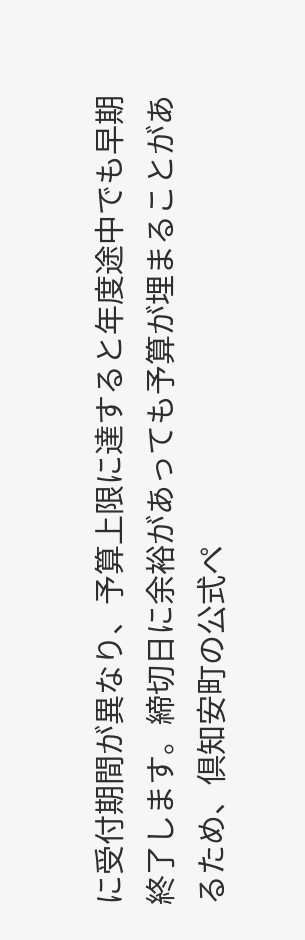に受付期間が異なり、予算上限に達すると年度途中でも早期終了します。締切日に余裕があっても予算が埋まることがあるため、倶知安町の公式ペ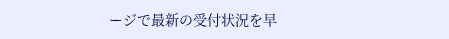ージで最新の受付状況を早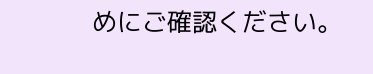めにご確認ください。